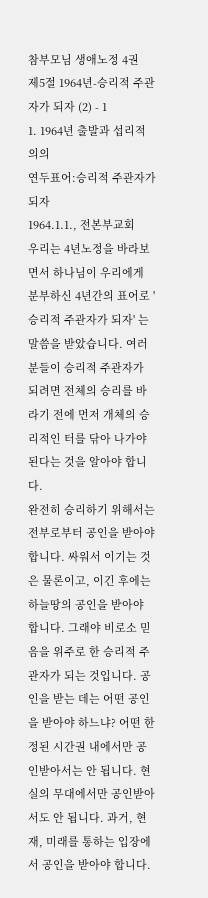참부모님 생애노정 4권
제5절 1964년-승리적 주관자가 되자 (2) - 1
1. 1964년 출발과 섭리적 의의
연두표어:승리적 주관자가 되자
1964.1.1., 전본부교회
우리는 4년노정을 바라보면서 하나님이 우리에게 분부하신 4년간의 표어로 '승리적 주관자가 되자' 는 말씀을 받았습니다. 여러분들이 승리적 주관자가 되려면 전체의 승리를 바라기 전에 먼저 개체의 승리적인 터를 닦아 나가야 된다는 것을 알아야 합니다.
완전히 승리하기 위해서는 전부로부터 공인을 받아야 합니다. 싸워서 이기는 것은 물론이고, 이긴 후에는 하늘땅의 공인을 받아야 합니다. 그래야 비로소 믿음을 위주로 한 승리적 주관자가 되는 것입니다. 공인을 받는 데는 어떤 공인을 받아야 하느냐? 어떤 한정된 시간권 내에서만 공인받아서는 안 됩니다. 현실의 무대에서만 공인받아서도 안 됩니다. 과거, 현재, 미래를 통하는 입장에서 공인을 받아야 합니다.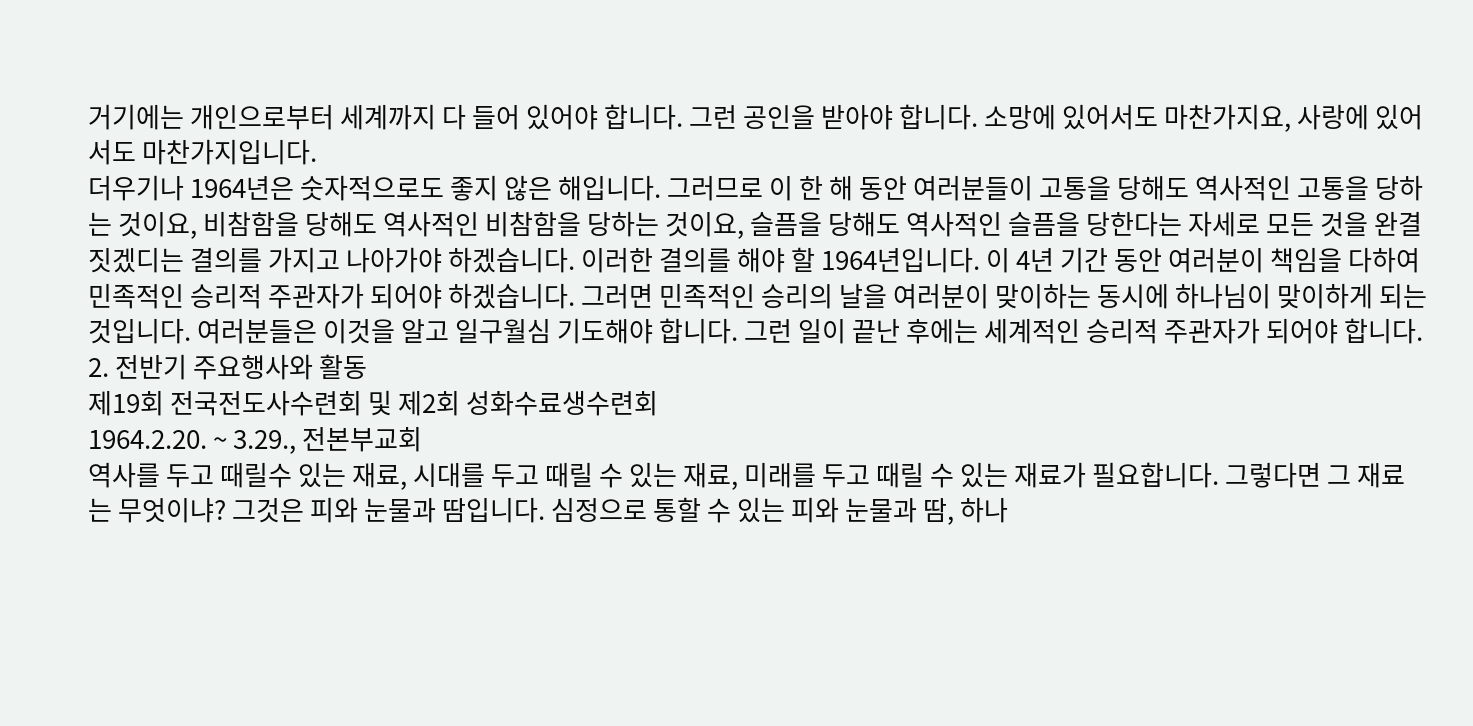거기에는 개인으로부터 세계까지 다 들어 있어야 합니다. 그런 공인을 받아야 합니다. 소망에 있어서도 마찬가지요, 사랑에 있어서도 마찬가지입니다.
더우기나 1964년은 숫자적으로도 좋지 않은 해입니다. 그러므로 이 한 해 동안 여러분들이 고통을 당해도 역사적인 고통을 당하는 것이요, 비참함을 당해도 역사적인 비참함을 당하는 것이요, 슬픔을 당해도 역사적인 슬픔을 당한다는 자세로 모든 것을 완결짓겠디는 결의를 가지고 나아가야 하겠습니다. 이러한 결의를 해야 할 1964년입니다. 이 4년 기간 동안 여러분이 책임을 다하여 민족적인 승리적 주관자가 되어야 하겠습니다. 그러면 민족적인 승리의 날을 여러분이 맞이하는 동시에 하나님이 맞이하게 되는 것입니다. 여러분들은 이것을 알고 일구월심 기도해야 합니다. 그런 일이 끝난 후에는 세계적인 승리적 주관자가 되어야 합니다.
2. 전반기 주요행사와 활동
제19회 전국전도사수련회 및 제2회 성화수료생수련회
1964.2.20. ~ 3.29., 전본부교회
역사를 두고 때릴수 있는 재료, 시대를 두고 때릴 수 있는 재료, 미래를 두고 때릴 수 있는 재료가 필요합니다. 그렇다면 그 재료는 무엇이냐? 그것은 피와 눈물과 땀입니다. 심정으로 통할 수 있는 피와 눈물과 땀, 하나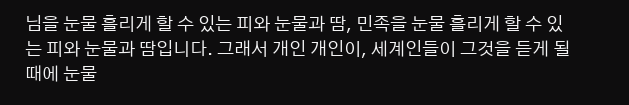님을 눈물 흘리게 할 수 있는 피와 눈물과 땀, 민족을 눈물 흘리게 할 수 있는 피와 눈물과 땀입니다. 그래서 개인 개인이, 세계인들이 그것을 듣게 될 때에 눈물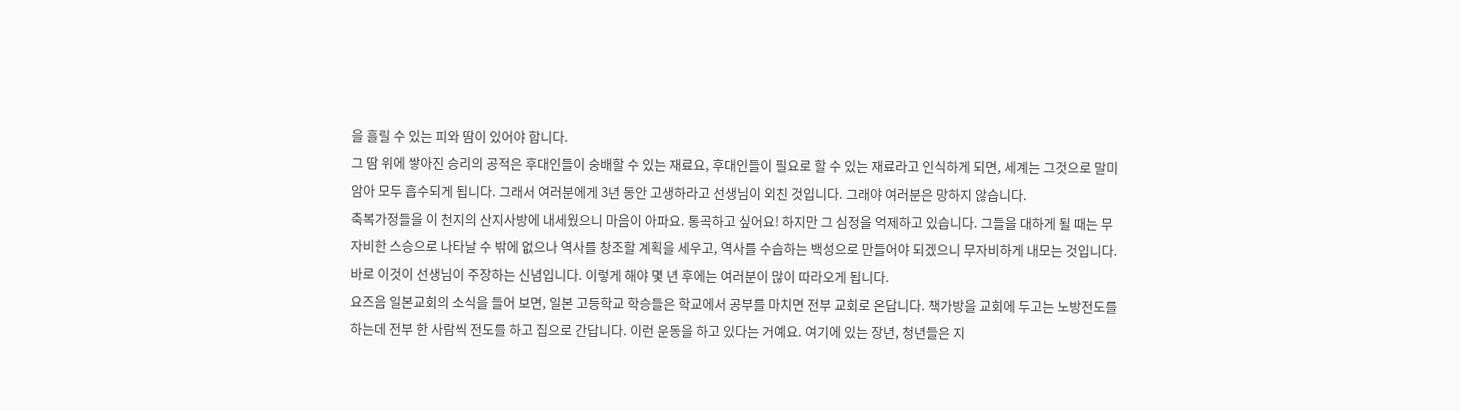을 흘릴 수 있는 피와 땀이 있어야 합니다.
그 땀 위에 쌓아진 승리의 공적은 후대인들이 숭배할 수 있는 재료요, 후대인들이 필요로 할 수 있는 재료라고 인식하게 되면, 세계는 그것으로 말미암아 모두 흡수되게 됩니다. 그래서 여러분에게 3년 동안 고생하라고 선생님이 외친 것입니다. 그래야 여러분은 망하지 않습니다.
축복가정들을 이 천지의 산지사방에 내세웠으니 마음이 아파요. 통곡하고 싶어요! 하지만 그 심정을 억제하고 있습니다. 그들을 대하게 될 때는 무자비한 스승으로 나타날 수 밖에 없으나 역사를 창조할 계획을 세우고, 역사를 수습하는 백성으로 만들어야 되겠으니 무자비하게 내모는 것입니다. 바로 이것이 선생님이 주장하는 신념입니다. 이렇게 해야 몇 년 후에는 여러분이 많이 따라오게 됩니다.
요즈음 일본교회의 소식을 들어 보면, 일본 고등학교 학승들은 학교에서 공부를 마치면 전부 교회로 온답니다. 책가방을 교회에 두고는 노방전도를 하는데 전부 한 사람씩 전도를 하고 집으로 간답니다. 이런 운동을 하고 있다는 거예요. 여기에 있는 장년, 청년들은 지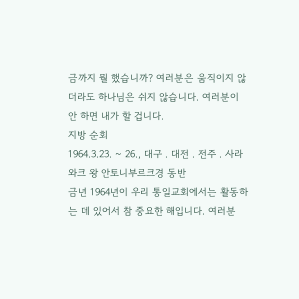금까지 뭘 했습니까? 여러분은 움직이지 않더라도 하나님은 쉬지 않습니다. 여러분이 안 하면 내가 할 겁니다.
지방 순회
1964.3.23. ~ 26., 대구 . 대전 . 전주 . 사라와크 왕 안토니부르크경 동반
금년 1964년이 우리 통일교회에서는 활동하는 데 있어서 참 중요한 해입니다. 여러분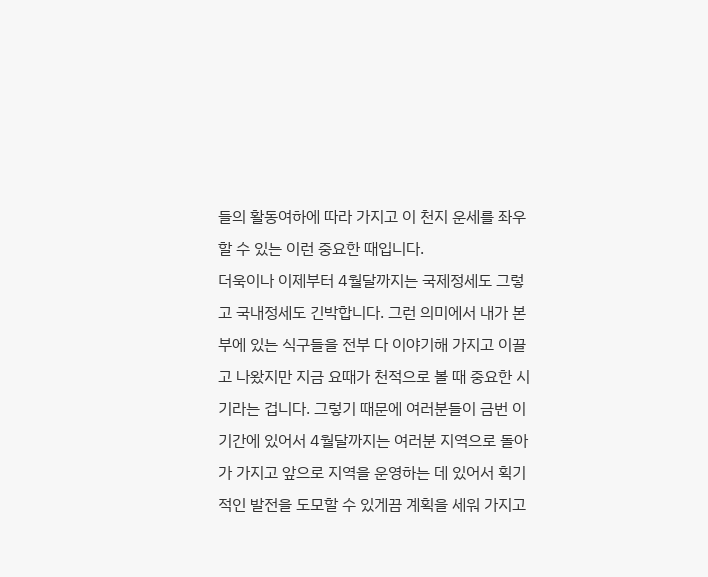들의 활동여하에 따라 가지고 이 천지 운세를 좌우할 수 있는 이런 중요한 때입니다.
더욱이나 이제부터 4월달까지는 국제정세도 그렇고 국내정세도 긴박합니다. 그런 의미에서 내가 본부에 있는 식구들을 전부 다 이야기해 가지고 이끌고 나왔지만 지금 요때가 천적으로 볼 때 중요한 시기라는 겁니다. 그렇기 때문에 여러분들이 금번 이 기간에 있어서 4월달까지는 여러분 지역으로 돌아가 가지고 앞으로 지역을 운영하는 데 있어서 획기적인 발전을 도모할 수 있게끔 계획을 세워 가지고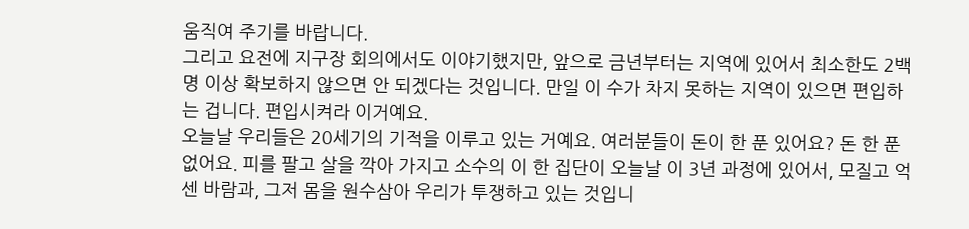움직여 주기를 바랍니다.
그리고 요전에 지구장 회의에서도 이야기했지만, 앞으로 금년부터는 지역에 있어서 최소한도 2백 명 이상 확보하지 않으면 안 되겠다는 것입니다. 만일 이 수가 차지 못하는 지역이 있으면 편입하는 겁니다. 편입시켜라 이거예요.
오늘날 우리들은 20세기의 기적을 이루고 있는 거예요. 여러분들이 돈이 한 푼 있어요? 돈 한 푼 없어요. 피를 팔고 살을 깍아 가지고 소수의 이 한 집단이 오늘날 이 3년 과정에 있어서, 모질고 억센 바람과, 그저 몸을 원수삼아 우리가 투쟁하고 있는 것입니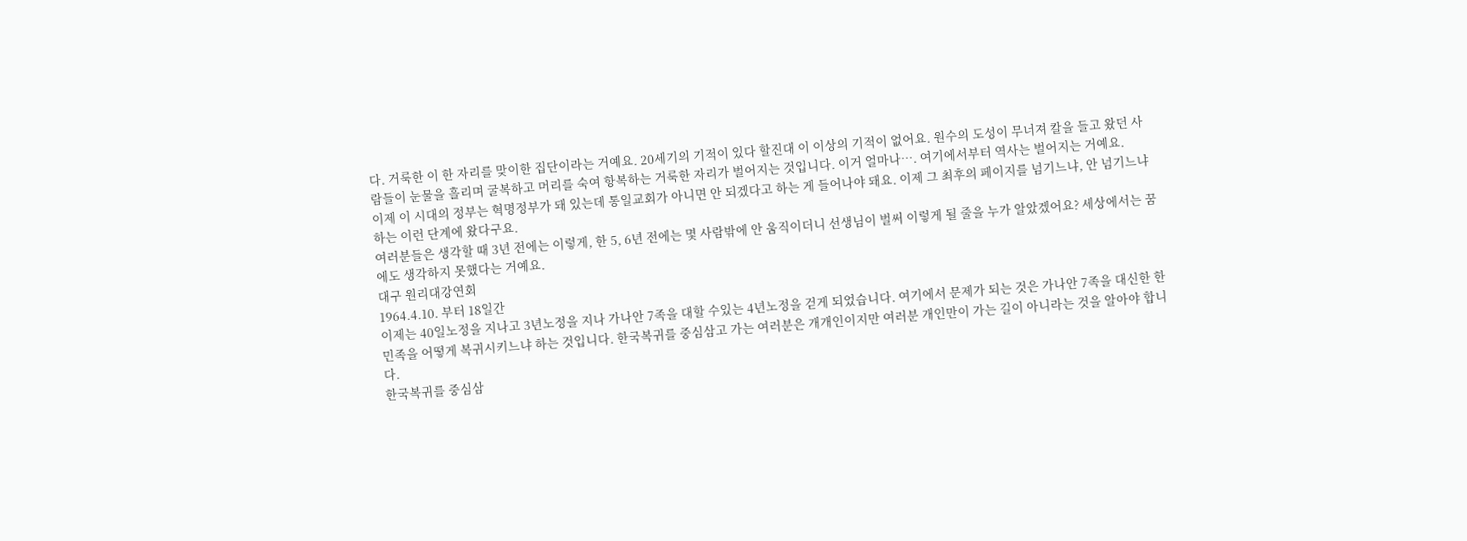다. 거룩한 이 한 자리를 맞이한 집단이라는 거예요. 20세기의 기적이 있다 할진대 이 이상의 기적이 없어요. 원수의 도성이 무너져 칼을 들고 왔던 사람들이 눈물을 흘리며 굴복하고 머리를 숙여 항복하는 거룩한 자리가 벌어지는 것입니다. 이거 얼마나…. 여기에서부터 역사는 벌어지는 거예요.
이제 이 시대의 정부는 혁명정부가 돼 있는데 통일교회가 아니면 안 되겠다고 하는 게 들어나야 돼요. 이제 그 최후의 페이지를 넘기느냐, 안 넘기느냐 하는 이런 단계에 왔다구요.
여러분들은 생각할 때 3년 전에는 이렇게, 한 5, 6년 전에는 몇 사람밖에 안 움직이더니 선생님이 벌써 이렇게 될 줄을 누가 알았겠어요? 세상에서는 꿈에도 생각하지 못했다는 거예요.
대구 원리대강연회
1964.4.10. 부터 18일간
이제는 40일노정을 지나고 3년노정을 지나 가나안 7족을 대할 수있는 4년노정을 걷게 되었습니다. 여기에서 문제가 되는 것은 가나안 7족을 대신한 한민족을 어떻게 복귀시키느냐 하는 것입니다. 한국복귀를 중심삼고 가는 여러분은 개개인이지만 여러분 개인만이 가는 길이 아니라는 것을 알아야 합니다.
한국복귀를 중심삼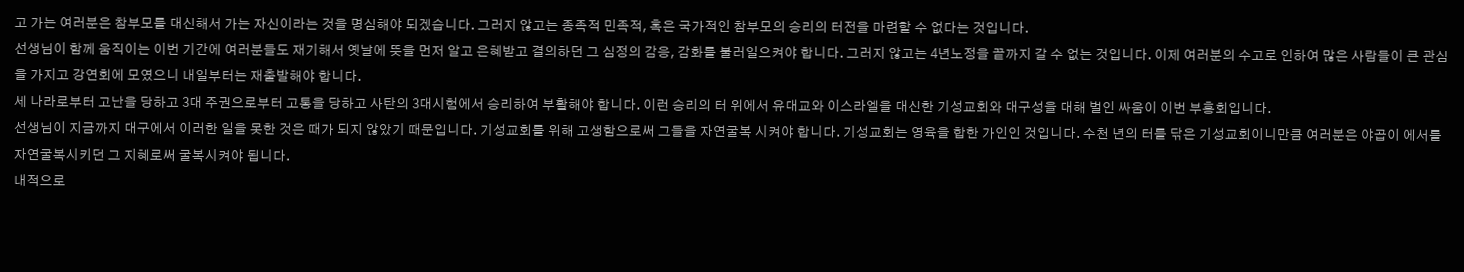고 가는 여러분은 참부모를 대신해서 가는 자신이라는 것을 명심해야 되겠습니다. 그러지 않고는 종족적 민족적, 혹은 국가적인 참부모의 승리의 터전을 마련할 수 없다는 것입니다.
선생님이 함께 움직이는 이번 기간에 여러분들도 재기해서 옛날에 뜻을 먼저 알고 은혜받고 결의하던 그 심정의 감응, 감화를 불러일으켜야 합니다. 그러지 않고는 4년노정을 끝까지 갈 수 없는 것입니다. 이제 여러분의 수고로 인하여 많은 사람들이 큰 관심을 가지고 강연회에 모였으니 내일부터는 재출발해야 합니다.
세 나라로부터 고난을 당하고 3대 주권으로부터 고통을 당하고 사탄의 3대시험에서 승리하여 부활해야 합니다. 이런 승리의 터 위에서 유대교와 이스라엘을 대신한 기성교회와 대구성을 대해 벌인 싸움이 이번 부흥회입니다.
선생님이 지금까지 대구에서 이러한 일을 못한 것은 때가 되지 않았기 때문입니다. 기성교회를 위해 고생함으로써 그들을 자연굴복 시켜야 합니다. 기성교회는 영육을 합한 가인인 것입니다. 수천 년의 터를 닦은 기성교회이니만큼 여러분은 야곱이 에서를 자연굴복시키던 그 지혜로써 굴복시켜야 됩니다.
내적으로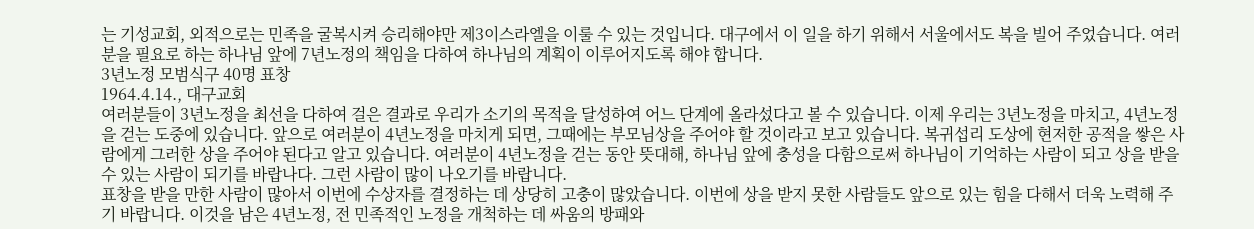는 기성교회, 외적으로는 민족을 굴복시켜 승리해야만 제3이스라엘을 이룰 수 있는 것입니다. 대구에서 이 일을 하기 위해서 서울에서도 복을 빌어 주었습니다. 여러분을 필요로 하는 하나님 앞에 7년노정의 책임을 다하여 하나님의 계획이 이루어지도록 해야 합니다.
3년노정 모범식구 40명 표창
1964.4.14., 대구교회
여러분들이 3년노정을 최선을 다하여 걸은 결과로 우리가 소기의 목적을 달성하여 어느 단계에 올라섰다고 볼 수 있습니다. 이제 우리는 3년노정을 마치고, 4년노정을 걷는 도중에 있습니다. 앞으로 여러분이 4년노정을 마치게 되면, 그때에는 부모님상을 주어야 할 것이라고 보고 있습니다. 복귀섭리 도상에 현저한 공적을 쌓은 사람에게 그러한 상을 주어야 된다고 알고 있습니다. 여러분이 4년노정을 걷는 동안 뜻대해, 하나님 앞에 충성을 다함으로써 하나님이 기억하는 사람이 되고 상을 받을 수 있는 사람이 되기를 바랍나다. 그런 사람이 많이 나오기를 바랍니다.
표창을 받을 만한 사람이 많아서 이번에 수상자를 결정하는 데 상당히 고충이 많았습니다. 이번에 상을 받지 못한 사람들도 앞으로 있는 힘을 다해서 더욱 노력해 주기 바랍니다. 이것을 남은 4년노정, 전 민족적인 노정을 개척하는 데 싸움의 방패와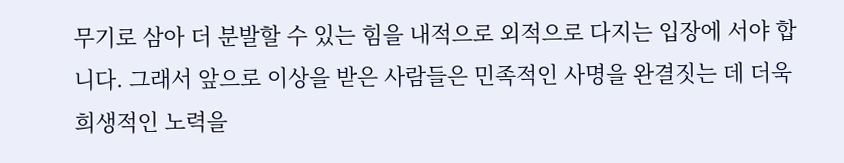무기로 삼아 더 분발할 수 있는 힘을 내적으로 외적으로 다지는 입장에 서야 합니다. 그래서 앞으로 이상을 받은 사람들은 민족적인 사명을 완결짓는 데 더욱 희생적인 노력을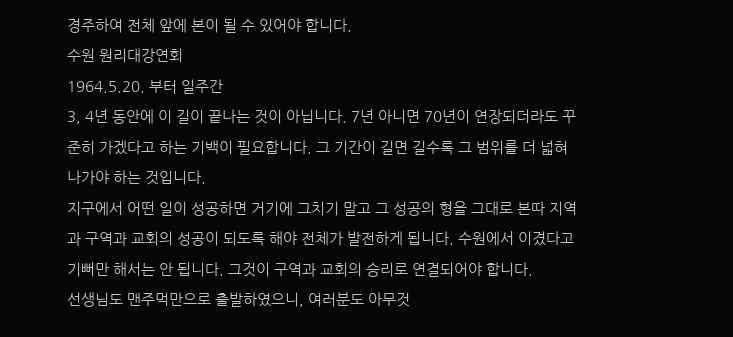경주하여 전체 앞에 본이 될 수 있어야 합니다.
수원 원리대강연회
1964.5.20. 부터 일주간
3, 4년 동안에 이 길이 끝나는 것이 아닙니다. 7년 아니면 70년이 연장되더라도 꾸준히 가겠다고 하는 기백이 필요합니다. 그 기간이 길면 길수록 그 범위를 더 넓혀 나가야 하는 것입니다.
지구에서 어떤 일이 성공하면 거기에 그치기 말고 그 성공의 형을 그대로 본따 지역과 구역과 교회의 성공이 되도록 해야 전체가 발전하게 됩니다. 수원에서 이겼다고 기뻐만 해서는 안 됩니다. 그것이 구역과 교회의 승리로 연결되어야 합니다.
선생님도 맨주먹만으로 출발하였으니, 여러분도 아무것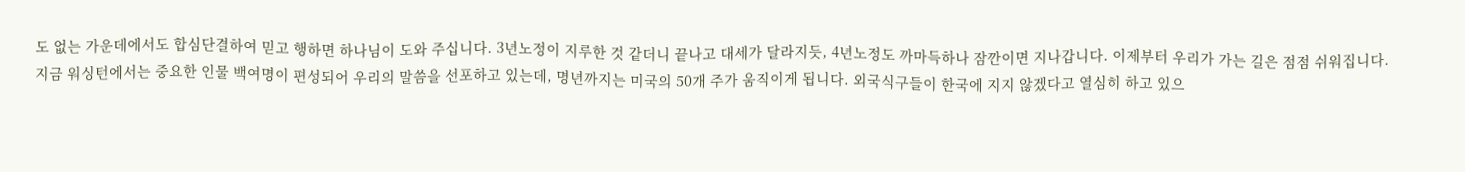도 없는 가운데에서도 합심단결하여 믿고 행하면 하나님이 도와 주십니다. 3년노정이 지루한 것 같더니 끝나고 대세가 달라지듯, 4년노정도 까마득하나 잠깐이면 지나갑니다. 이제부터 우리가 가는 길은 점점 쉬워집니다.
지금 워싱턴에서는 중요한 인물 백여명이 편성되어 우리의 말씀을 선포하고 있는데, 명년까지는 미국의 50개 주가 움직이게 됩니다. 외국식구들이 한국에 지지 않겠다고 열심히 하고 있으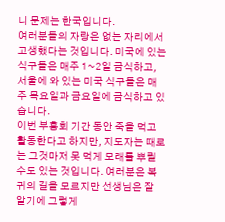니 문제는 한국입니다.
여러분들의 자랑은 없는 자리에서 고생했다는 것입니다. 미국에 있는 식구들은 매주 1~2일 금식하고, 서울에 와 있는 미국 식구들은 매주 목요일과 금요일에 금식하고 있습니다.
이번 부흥회 기간 동안 죽을 먹고 활동한다고 하지만, 지도자는 때로는 그것마저 못 먹게 모래를 뿌릴 수도 있는 것입니다. 여러분은 복귀의 길을 모르지만 선생님은 잘 알기에 그렇게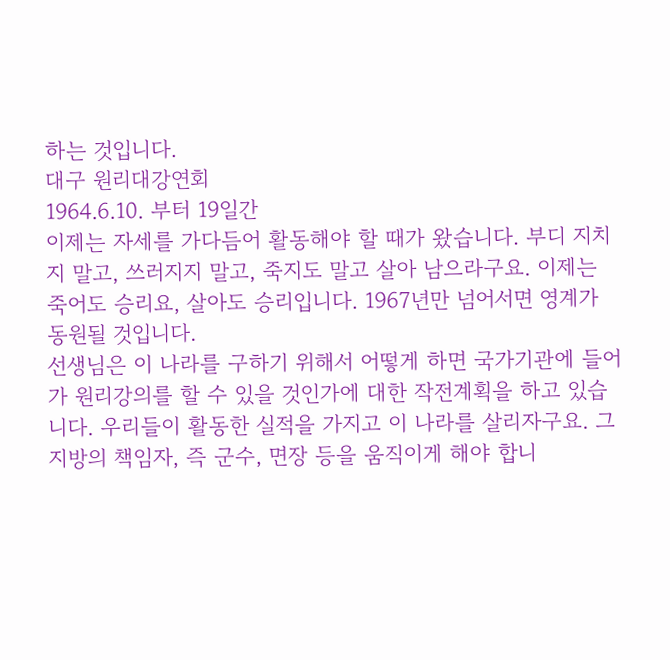하는 것입니다.
대구 원리대강연회
1964.6.10. 부터 19일간
이제는 자세를 가다듬어 활동해야 할 때가 왔습니다. 부디 지치지 말고, 쓰러지지 말고, 죽지도 말고 살아 남으라구요. 이제는 죽어도 승리요, 살아도 승리입니다. 1967년만 넘어서면 영계가 동원될 것입니다.
선생님은 이 나라를 구하기 위해서 어떻게 하면 국가기관에 들어가 원리강의를 할 수 있을 것인가에 대한 작전계획을 하고 있습니다. 우리들이 활동한 실적을 가지고 이 나라를 살리자구요. 그 지방의 책임자, 즉 군수, 면장 등을 움직이게 해야 합니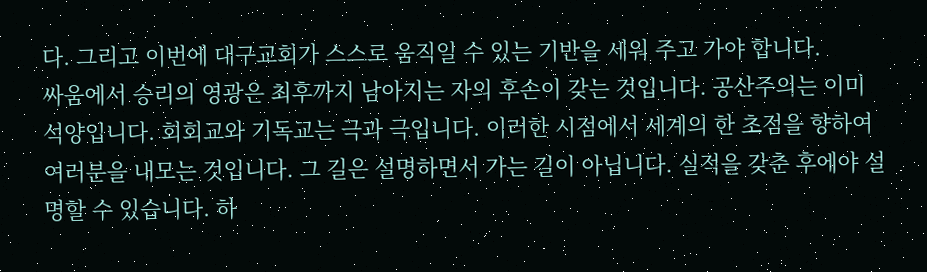다. 그리고 이번에 대구교회가 스스로 움직일 수 있는 기반을 세워 주고 가야 합니다.
싸움에서 승리의 영광은 최후까지 남아지는 자의 후손이 갖는 것입니다. 공산주의는 이미 석양입니다. 회회교와 기독교는 극과 극입니다. 이러한 시점에서 세계의 한 초점을 향하여 여러분을 내모는 것입니다. 그 길은 설명하면서 가는 길이 아닙니다. 실적을 갖춘 후에야 설명할 수 있습니다. 하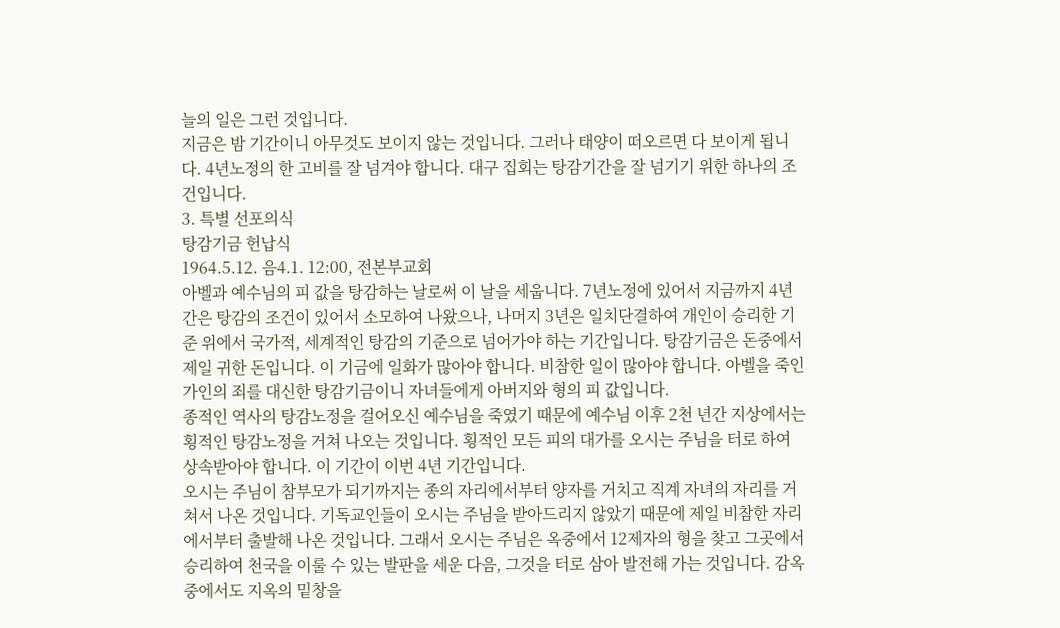늘의 일은 그런 것입니다.
지금은 밤 기간이니 아무것도 보이지 않는 것입니다. 그러나 태양이 떠오르면 다 보이게 됩니다. 4년노정의 한 고비를 잘 넘겨야 합니다. 대구 집회는 탕감기간을 잘 넘기기 위한 하나의 조건입니다.
3. 특별 선포의식
탕감기금 헌납식
1964.5.12. 음4.1. 12:00, 전본부교회
아벨과 예수님의 피 값을 탕감하는 날로써 이 날을 세웁니다. 7년노정에 있어서 지금까지 4년간은 탕감의 조건이 있어서 소모하여 나왔으나, 나머지 3년은 일치단결하여 개인이 승리한 기준 위에서 국가적, 세계적인 탕감의 기준으로 넘어가야 하는 기간입니다. 탕감기금은 돈중에서 제일 귀한 돈입니다. 이 기금에 일화가 많아야 합니다. 비참한 일이 많아야 합니다. 아벨을 죽인 가인의 죄를 대신한 탕감기금이니 자녀들에게 아버지와 형의 피 값입니다.
종적인 역사의 탕감노정을 걸어오신 예수님을 죽였기 때문에 예수님 이후 2천 년간 지상에서는 횡적인 탕감노정을 거쳐 나오는 것입니다. 횡적인 모든 피의 대가를 오시는 주님을 터로 하여 상속받아야 합니다. 이 기간이 이번 4년 기간입니다.
오시는 주님이 참부모가 되기까지는 종의 자리에서부터 양자를 거치고 직계 자녀의 자리를 거쳐서 나온 것입니다. 기독교인들이 오시는 주님을 받아드리지 않았기 때문에 제일 비참한 자리에서부터 출발해 나온 것입니다. 그래서 오시는 주님은 옥중에서 12제자의 형을 찾고 그곳에서 승리하여 천국을 이룰 수 있는 발판을 세운 다음, 그것을 터로 삼아 발전해 가는 것입니다. 감옥 중에서도 지옥의 밑창을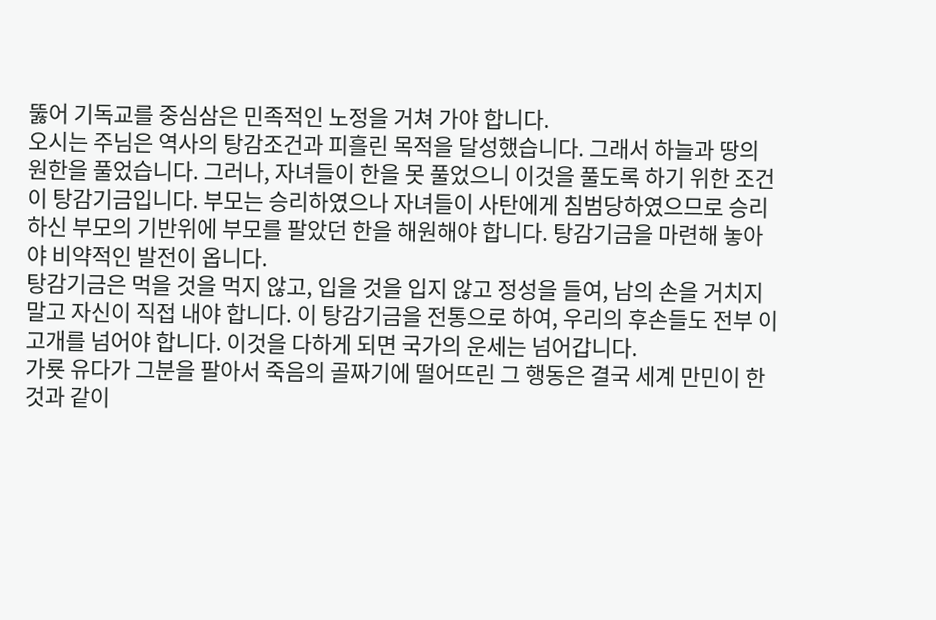뚫어 기독교를 중심삼은 민족적인 노정을 거쳐 가야 합니다.
오시는 주님은 역사의 탕감조건과 피흘린 목적을 달성했습니다. 그래서 하늘과 땅의 원한을 풀었습니다. 그러나, 자녀들이 한을 못 풀었으니 이것을 풀도록 하기 위한 조건이 탕감기금입니다. 부모는 승리하였으나 자녀들이 사탄에게 침범당하였으므로 승리하신 부모의 기반위에 부모를 팔았던 한을 해원해야 합니다. 탕감기금을 마련해 놓아야 비약적인 발전이 옵니다.
탕감기금은 먹을 것을 먹지 않고, 입을 것을 입지 않고 정성을 들여, 남의 손을 거치지 말고 자신이 직접 내야 합니다. 이 탕감기금을 전통으로 하여, 우리의 후손들도 전부 이 고개를 넘어야 합니다. 이것을 다하게 되면 국가의 운세는 넘어갑니다.
가룟 유다가 그분을 팔아서 죽음의 골짜기에 떨어뜨린 그 행동은 결국 세계 만민이 한 것과 같이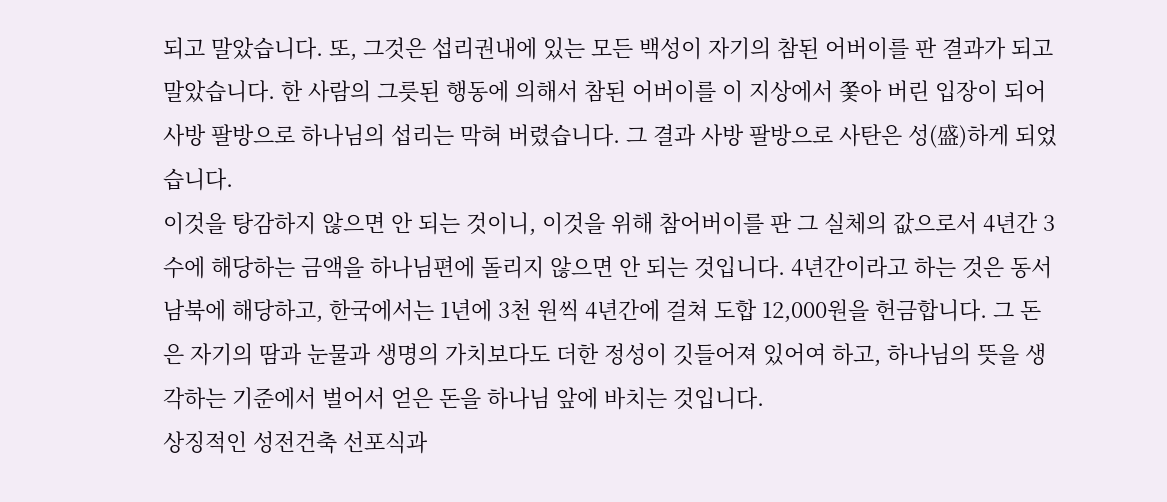되고 말았습니다. 또, 그것은 섭리권내에 있는 모든 백성이 자기의 참된 어버이를 판 결과가 되고 말았습니다. 한 사람의 그릇된 행동에 의해서 참된 어버이를 이 지상에서 쫓아 버린 입장이 되어 사방 팔방으로 하나님의 섭리는 막혀 버렸습니다. 그 결과 사방 팔방으로 사탄은 성(盛)하게 되었습니다.
이것을 탕감하지 않으면 안 되는 것이니, 이것을 위해 참어버이를 판 그 실체의 값으로서 4년간 3수에 해당하는 금액을 하나님편에 돌리지 않으면 안 되는 것입니다. 4년간이라고 하는 것은 동서남북에 해당하고, 한국에서는 1년에 3천 원씩 4년간에 걸쳐 도합 12,000원을 헌금합니다. 그 돈은 자기의 땀과 눈물과 생명의 가치보다도 더한 정성이 깃들어져 있어여 하고, 하나님의 뜻을 생각하는 기준에서 벌어서 얻은 돈을 하나님 앞에 바치는 것입니다.
상징적인 성전건축 선포식과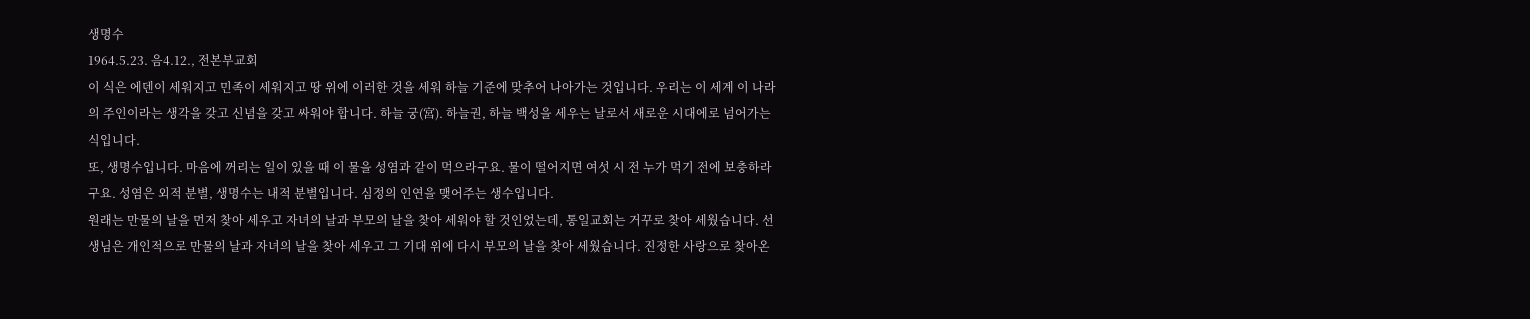생명수
1964.5.23. 음4.12., 전본부교회
이 식은 에덴이 세워지고 민족이 세워지고 땅 위에 이러한 것을 세워 하늘 기준에 맞추어 나아가는 것입니다. 우리는 이 세계 이 나라의 주인이라는 생각을 갖고 신념을 갖고 싸워야 합니다. 하늘 궁(宮). 하늘권, 하늘 백성을 세우는 날로서 새로운 시대에로 넘어가는 식입니다.
또, 생명수입니다. 마음에 꺼리는 일이 있을 때 이 물을 성염과 같이 먹으라구요. 물이 떨어지면 여섯 시 전 누가 먹기 전에 보충하라구요. 성염은 외적 분별, 생명수는 내적 분별입니다. 심정의 인연을 맺어주는 생수입니다.
원래는 만물의 날을 먼저 찾아 세우고 자녀의 날과 부모의 날을 찾아 세워야 할 것인었는데, 통일교회는 거꾸로 찾아 세웠습니다. 선생님은 개인적으로 만물의 날과 자녀의 날을 찾아 세우고 그 기대 위에 다시 부모의 날을 찾아 세웠습니다. 진정한 사랑으로 찾아온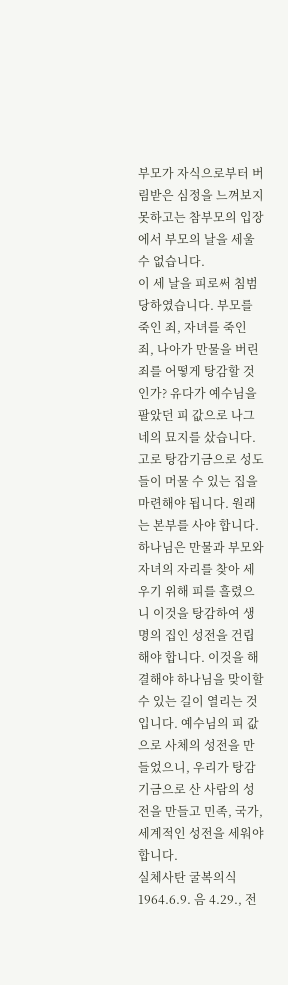부모가 자식으로부터 버림받은 심정을 느껴보지 못하고는 참부모의 입장에서 부모의 날을 세울 수 없습니다.
이 세 날을 피로써 침범당하였습니다. 부모를 죽인 죄, 자녀를 죽인 죄, 나아가 만물을 버린 죄를 어떻게 탕감할 것인가? 유다가 예수님을 팔았던 피 값으로 나그네의 묘지를 샀습니다. 고로 탕감기금으로 성도들이 머물 수 있는 집을 마련해야 됩니다. 원래는 본부를 사야 합니다.
하나님은 만물과 부모와 자녀의 자리를 찾아 세우기 위해 피를 흘렸으니 이것을 탕감하여 생명의 집인 성전을 건립해야 합니다. 이것을 해결해야 하나님을 맞이할 수 있는 길이 열리는 것입니다. 예수님의 피 값으로 사체의 성전을 만들었으니, 우리가 탕감기금으로 산 사람의 성전을 만들고 민족, 국가, 세계적인 성전을 세워야 합니다.
실체사탄 굴복의식
1964.6.9. 음 4.29., 전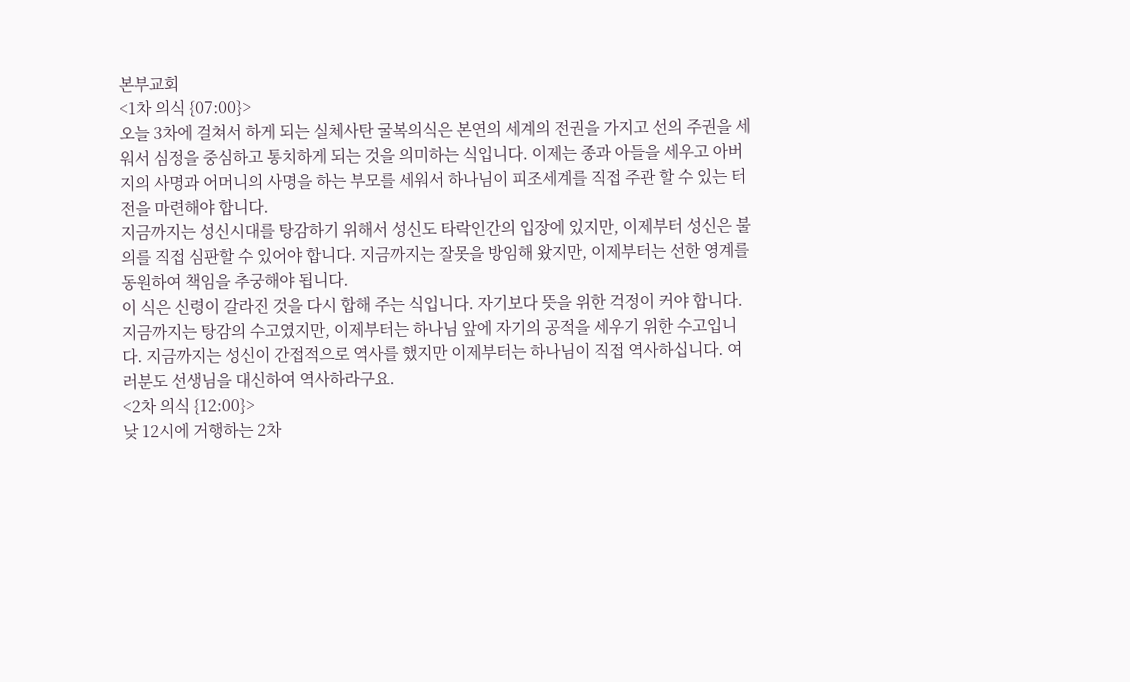본부교회
<1차 의식 {07:00}>
오늘 3차에 걸쳐서 하게 되는 실체사탄 굴복의식은 본연의 세계의 전권을 가지고 선의 주권을 세워서 심정을 중심하고 통치하게 되는 것을 의미하는 식입니다. 이제는 종과 아들을 세우고 아버지의 사명과 어머니의 사명을 하는 부모를 세워서 하나님이 피조세계를 직접 주관 할 수 있는 터전을 마련해야 합니다.
지금까지는 성신시대를 탕감하기 위해서 성신도 타락인간의 입장에 있지만, 이제부터 성신은 불의를 직접 심판할 수 있어야 합니다. 지금까지는 잘못을 방임해 왔지만, 이제부터는 선한 영계를 동원하여 책임을 추궁해야 됩니다.
이 식은 신령이 갈라진 것을 다시 합해 주는 식입니다. 자기보다 뜻을 위한 걱정이 커야 합니다. 지금까지는 탕감의 수고였지만, 이제부터는 하나님 앞에 자기의 공적을 세우기 위한 수고입니다. 지금까지는 성신이 간접적으로 역사를 했지만 이제부터는 하나님이 직접 역사하십니다. 여러분도 선생님을 대신하여 역사하라구요.
<2차 의식 {12:00}>
낮 12시에 거행하는 2차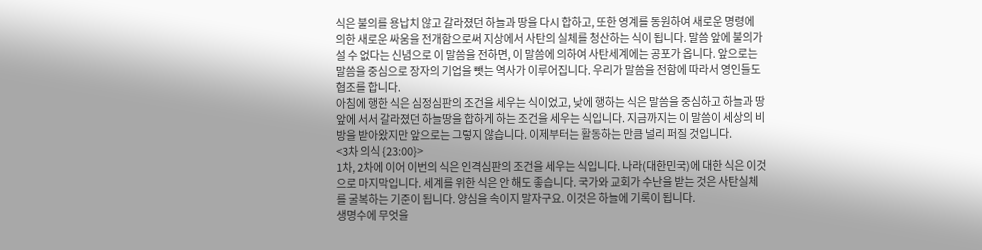식은 불의를 용납치 않고 갈라졌던 하늘과 땅을 다시 합하고, 또한 영계를 동원하여 새로운 명령에 의한 새로운 싸움을 전개함으로써 지상에서 사탄의 실체를 청산하는 식이 됩니다. 말씀 앞에 불의가 설 수 없다는 신념으로 이 말씀을 전하면, 이 말씀에 의하여 사탄세계에는 공포가 옵니다. 앞으로는 말씀을 중심으로 장자의 기업을 뺏는 역사가 이루어집니다. 우리가 말씀을 전함에 따라서 영인들도 협조를 합니다.
아침에 행한 식은 심정심판의 조건을 세우는 식이었고, 낮에 행하는 식은 말씀을 중심하고 하늘과 땅 앞에 서서 갈라졌던 하늘땅을 합하게 하는 조건을 세우는 식입니다. 지금까지는 이 말씀이 세상의 비방을 받아왔지만 앞으로는 그렇지 않습니다. 이제부터는 활동하는 만큼 널리 퍼질 것입니다.
<3차 의식 {23:00}>
1차, 2차에 이어 이번의 식은 인격심판의 조건을 세우는 식입니다. 나라(대한민국)에 대한 식은 이것으로 마지막입니다. 세계를 위한 식은 안 해도 좋습니다. 국가와 교회가 수난을 받는 것은 사탄실체를 굴복하는 기준이 됩니다. 양심을 속이지 말자구요. 이것은 하늘에 기록이 됩니다.
생명수에 무엇을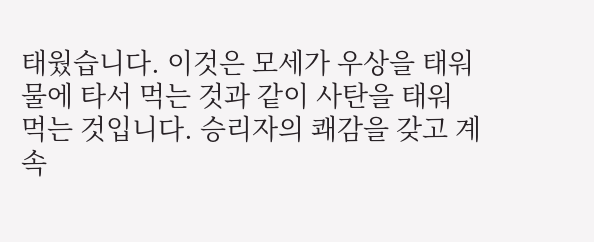태웠습니다. 이것은 모세가 우상을 태워 물에 타서 먹는 것과 같이 사탄을 태워 먹는 것입니다. 승리자의 쾌감을 갖고 계속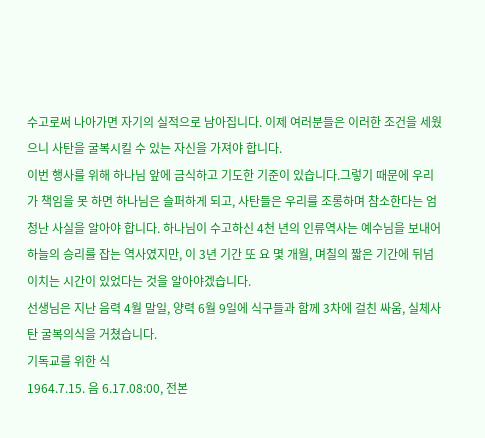수고로써 나아가면 자기의 실적으로 남아집니다. 이제 여러분들은 이러한 조건을 세웠으니 사탄을 굴복시킬 수 있는 자신을 가져야 합니다.
이번 행사를 위해 하나님 앞에 금식하고 기도한 기준이 있습니다.그렇기 때문에 우리가 책임을 못 하면 하나님은 슬퍼하게 되고, 사탄들은 우리를 조롱하며 참소한다는 엄청난 사실을 알아야 합니다. 하나님이 수고하신 4천 년의 인류역사는 예수님을 보내어 하늘의 승리를 잡는 역사였지만, 이 3년 기간 또 요 몇 개월, 며칠의 짧은 기간에 뒤넘이치는 시간이 있었다는 것을 알아야겠습니다.
선생님은 지난 음력 4월 말일, 양력 6월 9일에 식구들과 함께 3차에 걸친 싸움, 실체사탄 굴복의식을 거쳤습니다.
기독교를 위한 식
1964.7.15. 음 6.17.08:00, 전본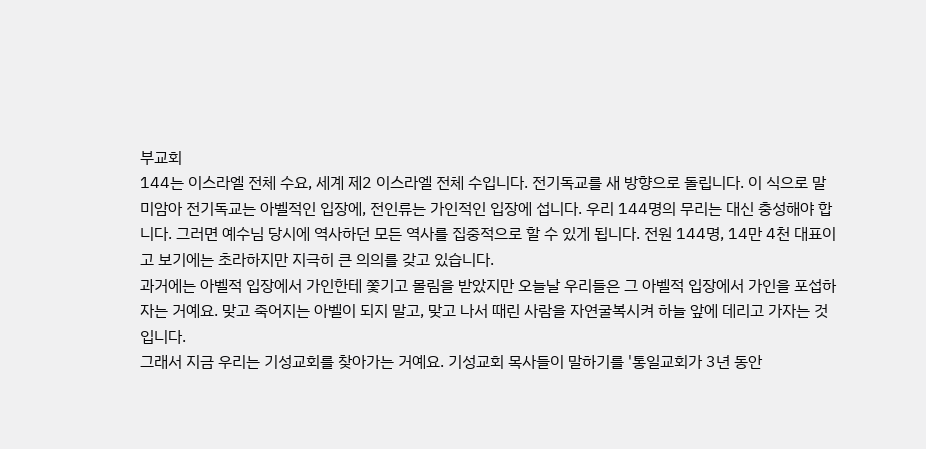부교회
144는 이스라엘 전체 수요, 세계 제2 이스라엘 전체 수입니다. 전기독교를 새 방향으로 돌립니다. 이 식으로 말미암아 전기독교는 아벨적인 입장에, 전인류는 가인적인 입장에 섭니다. 우리 144명의 무리는 대신 충성해야 합니다. 그러면 예수님 당시에 역사하던 모든 역사를 집중적으로 할 수 있게 됩니다. 전원 144명, 14만 4천 대표이고 보기에는 초라하지만 지극히 큰 의의를 갖고 있습니다.
과거에는 아벨적 입장에서 가인한테 쫓기고 몰림을 받았지만 오늘날 우리들은 그 아벨적 입장에서 가인을 포섭하자는 거예요. 맞고 죽어지는 아벨이 되지 말고, 맞고 나서 때린 사람을 자연굴복시켜 하늘 앞에 데리고 가자는 것입니다.
그래서 지금 우리는 기성교회를 찾아가는 거예요. 기성교회 목사들이 말하기를 '통일교회가 3년 동안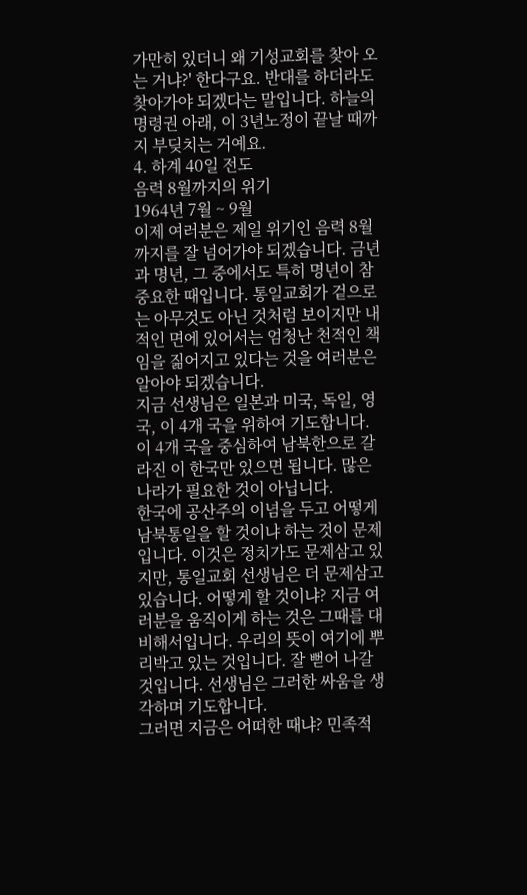가만히 있더니 왜 기성교회를 찾아 오는 거냐?' 한다구요. 반대를 하더라도 찾아가야 되겠다는 말입니다. 하늘의 명령권 아래, 이 3년노정이 끝날 때까지 부딪치는 거예요.
4. 하계 40일 전도
음력 8월까지의 위기
1964년 7월 ~ 9월
이제 여러분은 제일 위기인 음력 8월까지를 잘 넘어가야 되겠습니다. 금년과 명년, 그 중에서도 특히 명년이 참 중요한 때입니다. 통일교회가 겉으로는 아무것도 아닌 것처럼 보이지만 내적인 면에 있어서는 엄청난 천적인 책임을 짊어지고 있다는 것을 여러분은 알아야 되겠습니다.
지금 선생님은 일본과 미국, 독일, 영국, 이 4개 국을 위하여 기도합니다. 이 4개 국을 중심하여 남북한으로 갈라진 이 한국만 있으면 됩니다. 많은 나라가 필요한 것이 아닙니다.
한국에 공산주의 이념을 두고 어떻게 남북통일을 할 것이냐 하는 것이 문제입니다. 이것은 정치가도 문제삼고 있지만, 통일교회 선생님은 더 문제삼고 있습니다. 어떻게 할 것이냐? 지금 여러분을 움직이게 하는 것은 그때를 대비해서입니다. 우리의 뜻이 여기에 뿌리박고 있는 것입니다. 잘 뻗어 나갈 것입니다. 선생님은 그러한 싸움을 생각하며 기도합니다.
그러면 지금은 어떠한 때냐? 민족적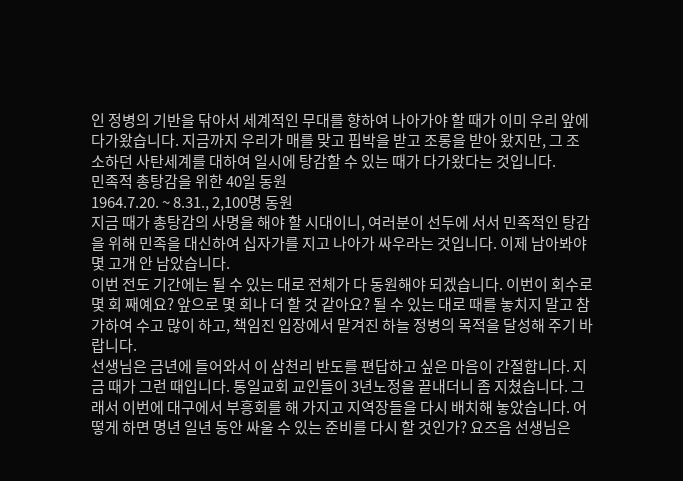인 정병의 기반을 닦아서 세계적인 무대를 향하여 나아가야 할 때가 이미 우리 앞에 다가왔습니다. 지금까지 우리가 매를 맞고 핍박을 받고 조롱을 받아 왔지만, 그 조소하던 사탄세계를 대하여 일시에 탕감할 수 있는 때가 다가왔다는 것입니다.
민족적 총탕감을 위한 40일 동원
1964.7.20. ~ 8.31., 2,100명 동원
지금 때가 총탕감의 사명을 해야 할 시대이니, 여러분이 선두에 서서 민족적인 탕감을 위해 민족을 대신하여 십자가를 지고 나아가 싸우라는 것입니다. 이제 남아봐야 몇 고개 안 남았습니다.
이번 전도 기간에는 될 수 있는 대로 전체가 다 동원해야 되겠습니다. 이번이 회수로 몇 회 째예요? 앞으로 몇 회나 더 할 것 같아요? 될 수 있는 대로 때를 놓치지 말고 참가하여 수고 많이 하고, 책임진 입장에서 맡겨진 하늘 정병의 목적을 달성해 주기 바랍니다.
선생님은 금년에 들어와서 이 삼천리 반도를 편답하고 싶은 마음이 간절합니다. 지금 때가 그런 때입니다. 통일교회 교인들이 3년노정을 끝내더니 좀 지쳤습니다. 그래서 이번에 대구에서 부흥회를 해 가지고 지역장들을 다시 배치해 놓았습니다. 어떻게 하면 명년 일년 동안 싸울 수 있는 준비를 다시 할 것인가? 요즈음 선생님은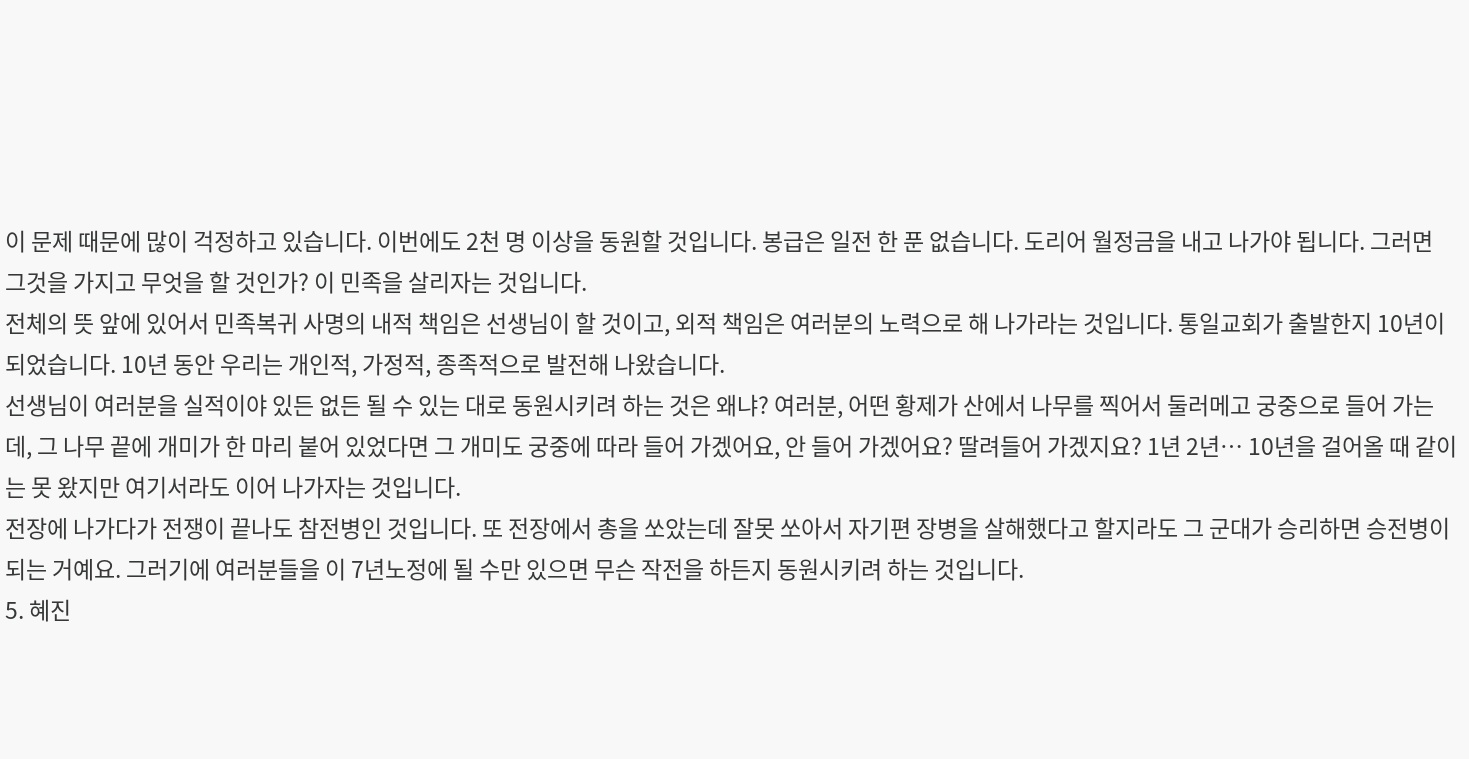이 문제 때문에 많이 걱정하고 있습니다. 이번에도 2천 명 이상을 동원할 것입니다. 봉급은 일전 한 푼 없습니다. 도리어 월정금을 내고 나가야 됩니다. 그러면 그것을 가지고 무엇을 할 것인가? 이 민족을 살리자는 것입니다.
전체의 뜻 앞에 있어서 민족복귀 사명의 내적 책임은 선생님이 할 것이고, 외적 책임은 여러분의 노력으로 해 나가라는 것입니다. 통일교회가 출발한지 10년이 되었습니다. 10년 동안 우리는 개인적, 가정적, 종족적으로 발전해 나왔습니다.
선생님이 여러분을 실적이야 있든 없든 될 수 있는 대로 동원시키려 하는 것은 왜냐? 여러분, 어떤 황제가 산에서 나무를 찍어서 둘러메고 궁중으로 들어 가는데, 그 나무 끝에 개미가 한 마리 붙어 있었다면 그 개미도 궁중에 따라 들어 가겠어요, 안 들어 가겠어요? 딸려들어 가겠지요? 1년 2년… 10년을 걸어올 때 같이는 못 왔지만 여기서라도 이어 나가자는 것입니다.
전장에 나가다가 전쟁이 끝나도 참전병인 것입니다. 또 전장에서 총을 쏘았는데 잘못 쏘아서 자기편 장병을 살해했다고 할지라도 그 군대가 승리하면 승전병이 되는 거예요. 그러기에 여러분들을 이 7년노정에 될 수만 있으면 무슨 작전을 하든지 동원시키려 하는 것입니다.
5. 혜진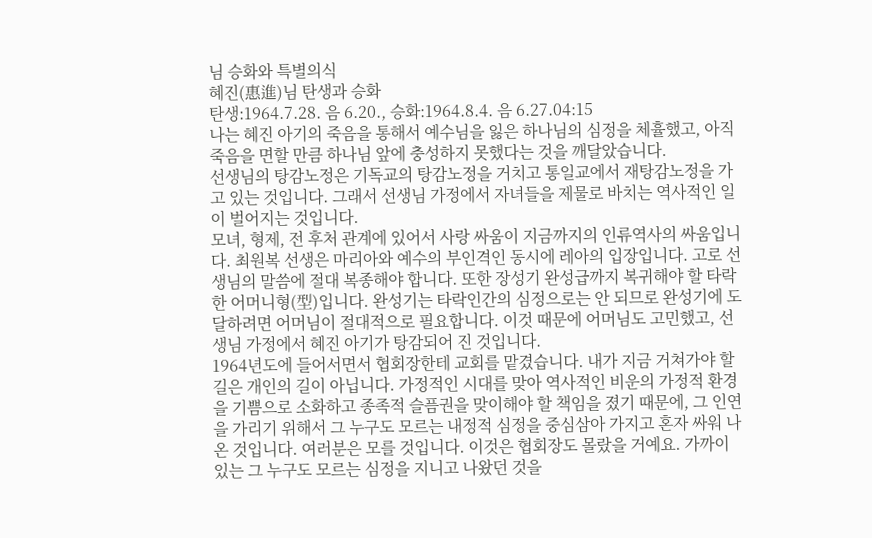님 승화와 특별의식
혜진(惠進)님 탄생과 승화
탄생:1964.7.28. 음 6.20., 승화:1964.8.4. 음 6.27.04:15
나는 혜진 아기의 죽음을 통해서 예수님을 잃은 하나님의 심정을 체휼했고, 아직 죽음을 면할 만큼 하나님 앞에 충성하지 못했다는 것을 깨달았습니다.
선생님의 탕감노정은 기독교의 탕감노정을 거치고 통일교에서 재탕감노정을 가고 있는 것입니다. 그래서 선생님 가정에서 자녀들을 제물로 바치는 역사적인 일이 벌어지는 것입니다.
모녀, 형제, 전 후처 관계에 있어서 사랑 싸움이 지금까지의 인류역사의 싸움입니다. 최원복 선생은 마리아와 예수의 부인격인 동시에 레아의 입장입니다. 고로 선생님의 말씀에 절대 복종해야 합니다. 또한 장성기 완성급까지 복귀해야 할 타락한 어머니형(型)입니다. 완성기는 타락인간의 심정으로는 안 되므로 완성기에 도달하려면 어머님이 절대적으로 필요합니다. 이것 때문에 어머님도 고민했고, 선생님 가정에서 혜진 아기가 탕감되어 진 것입니다.
1964년도에 들어서면서 협회장한테 교회를 맡겼습니다. 내가 지금 거쳐가야 할 길은 개인의 길이 아닙니다. 가정적인 시대를 맞아 역사적인 비운의 가정적 환경을 기쁨으로 소화하고 종족적 슬픔권을 맞이해야 할 책임을 졌기 때문에, 그 인연을 가리기 위해서 그 누구도 모르는 내정적 심정을 중심삼아 가지고 혼자 싸워 나온 것입니다. 여러분은 모를 것입니다. 이것은 협회장도 몰랐을 거예요. 가까이 있는 그 누구도 모르는 심정을 지니고 나왔던 것을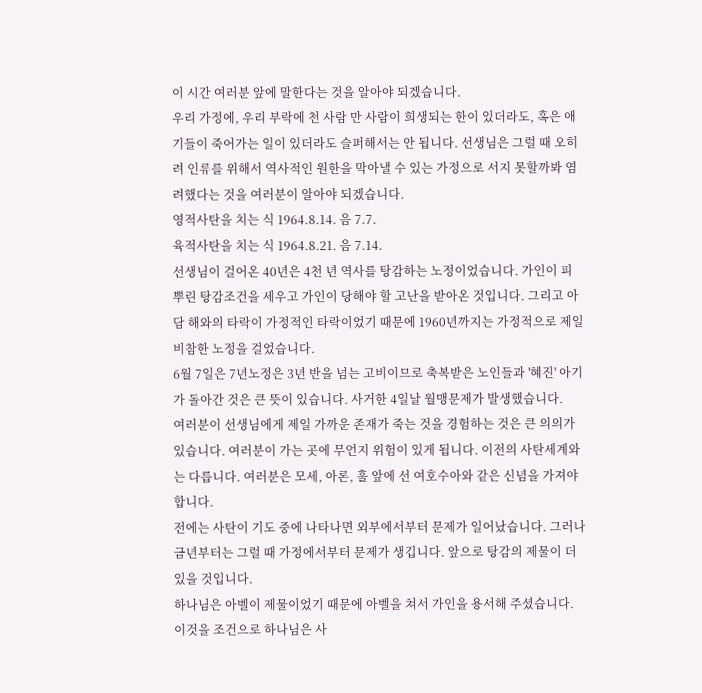이 시간 여러분 앞에 말한다는 것을 알아야 되겠습니다.
우리 가정에, 우리 부락에 천 사람 만 사람이 희생되는 한이 있더라도, 혹은 애기들이 죽어가는 일이 있더라도 슬퍼해서는 안 됩니다. 선생님은 그럴 때 오히려 인류를 위해서 역사적인 원한을 막아낼 수 있는 가정으로 서지 못할까봐 염려했다는 것을 여러분이 알아야 되겠습니다.
영적사탄을 치는 식 1964.8.14. 음 7.7.
육적사탄을 치는 식 1964.8.21. 음 7.14.
선생님이 걸어온 40년은 4천 년 역사를 탕감하는 노정이었습니다. 가인이 피 뿌린 탕감조건을 세우고 가인이 당해야 할 고난을 받아온 것입니다. 그리고 아담 해와의 타락이 가정적인 타락이었기 때문에 1960년까지는 가정적으로 제일 비참한 노정을 걸었습니다.
6월 7일은 7년노정은 3년 반을 넘는 고비이므로 축복받은 노인들과 '혜진' 아기가 돌아간 것은 큰 뜻이 있습니다. 사거한 4일날 월맹문제가 발생했습니다.
여러분이 선생님에게 제일 가까운 존재가 죽는 것을 경험하는 것은 큰 의의가 있습니다. 여러분이 가는 곳에 무언지 위험이 있게 됩니다. 이전의 사탄세계와는 다릅니다. 여러분은 모세, 아론, 훌 앞에 선 여호수아와 같은 신념을 가져야 합니다.
전에는 사탄이 기도 중에 나타나면 외부에서부터 문제가 일어났습니다. 그러나 금년부터는 그럴 때 가정에서부터 문제가 생깁니다. 앞으로 탕감의 제물이 더 있을 것입니다.
하나님은 아벨이 제물이었기 때문에 아벨을 쳐서 가인을 용서해 주셨습니다. 이것을 조건으로 하나님은 사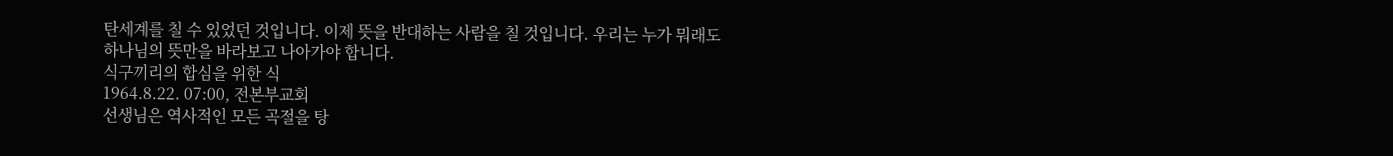탄세계를 칠 수 있었던 것입니다. 이제 뜻을 반대하는 사람을 칠 것입니다. 우리는 누가 뭐래도 하나님의 뜻만을 바라보고 나아가야 합니다.
식구끼리의 합심을 위한 식
1964.8.22. 07:00, 전본부교회
선생님은 역사적인 모든 곡절을 탕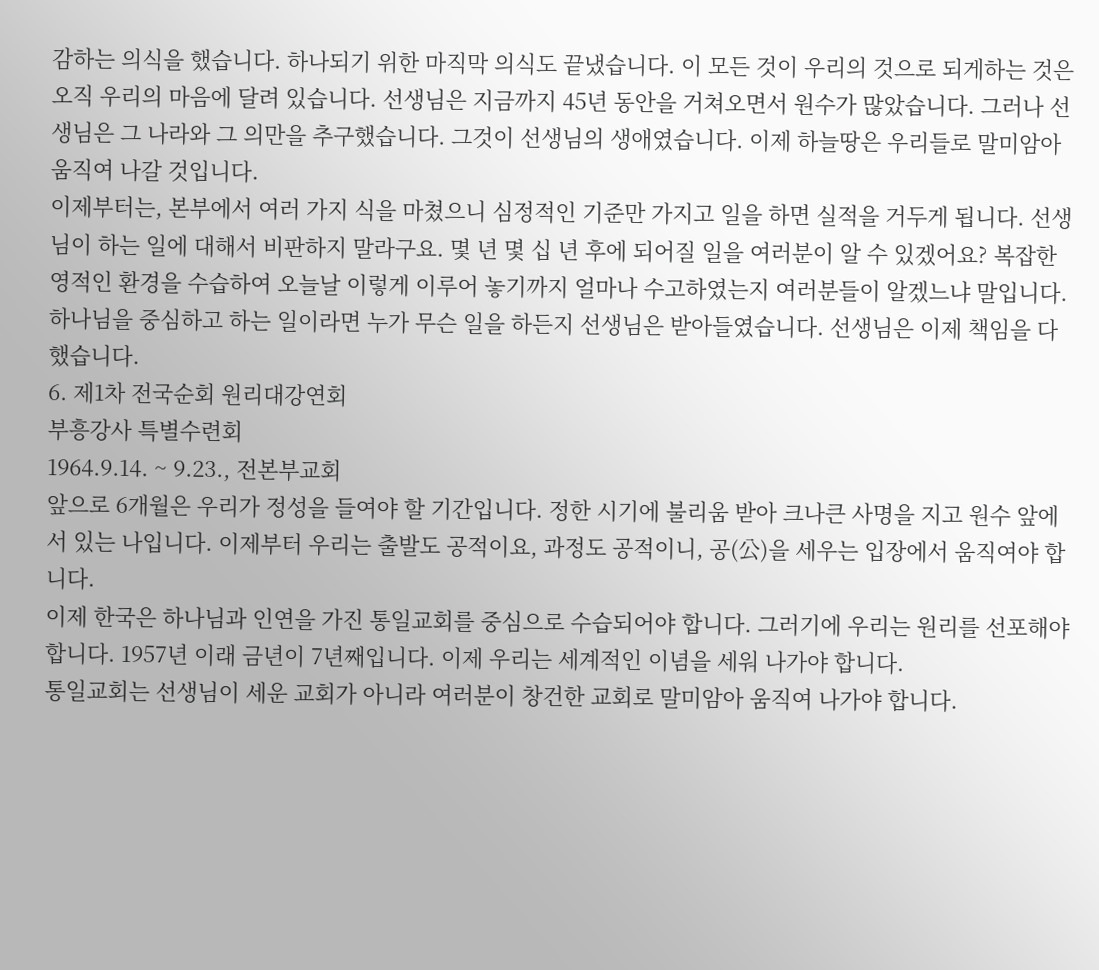감하는 의식을 했습니다. 하나되기 위한 마직막 의식도 끝냈습니다. 이 모든 것이 우리의 것으로 되게하는 것은 오직 우리의 마음에 달려 있습니다. 선생님은 지금까지 45년 동안을 거쳐오면서 원수가 많았습니다. 그러나 선생님은 그 나라와 그 의만을 추구했습니다. 그것이 선생님의 생애였습니다. 이제 하늘땅은 우리들로 말미암아 움직여 나갈 것입니다.
이제부터는, 본부에서 여러 가지 식을 마쳤으니 심정적인 기준만 가지고 일을 하면 실적을 거두게 됩니다. 선생님이 하는 일에 대해서 비판하지 말라구요. 몇 년 몇 십 년 후에 되어질 일을 여러분이 알 수 있겠어요? 복잡한 영적인 환경을 수습하여 오늘날 이렇게 이루어 놓기까지 얼마나 수고하였는지 여러분들이 알겠느냐 말입니다.
하나님을 중심하고 하는 일이라면 누가 무슨 일을 하든지 선생님은 받아들였습니다. 선생님은 이제 책임을 다했습니다.
6. 제1차 전국순회 원리대강연회
부흥강사 특별수련회
1964.9.14. ~ 9.23., 전본부교회
앞으로 6개월은 우리가 정성을 들여야 할 기간입니다. 정한 시기에 불리움 받아 크나큰 사명을 지고 원수 앞에 서 있는 나입니다. 이제부터 우리는 출발도 공적이요, 과정도 공적이니, 공(公)을 세우는 입장에서 움직여야 합니다.
이제 한국은 하나님과 인연을 가진 통일교회를 중심으로 수습되어야 합니다. 그러기에 우리는 원리를 선포해야 합니다. 1957년 이래 금년이 7년째입니다. 이제 우리는 세계적인 이념을 세워 나가야 합니다.
통일교회는 선생님이 세운 교회가 아니라 여러분이 창건한 교회로 말미암아 움직여 나가야 합니다.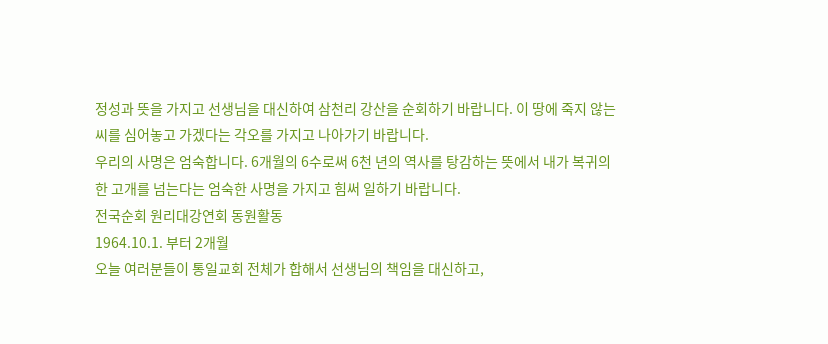정성과 뜻을 가지고 선생님을 대신하여 삼천리 강산을 순회하기 바랍니다. 이 땅에 죽지 않는 씨를 심어놓고 가겠다는 각오를 가지고 나아가기 바랍니다.
우리의 사명은 엄숙합니다. 6개월의 6수로써 6천 년의 역사를 탕감하는 뜻에서 내가 복귀의 한 고개를 넘는다는 엄숙한 사명을 가지고 힘써 일하기 바랍니다.
전국순회 원리대강연회 동원활동
1964.10.1. 부터 2개월
오늘 여러분들이 통일교회 전체가 합해서 선생님의 책임을 대신하고,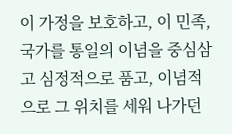이 가정을 보호하고, 이 민족, 국가를 통일의 이념을 중심삼고 심정적으로 품고, 이념적으로 그 위치를 세워 나가던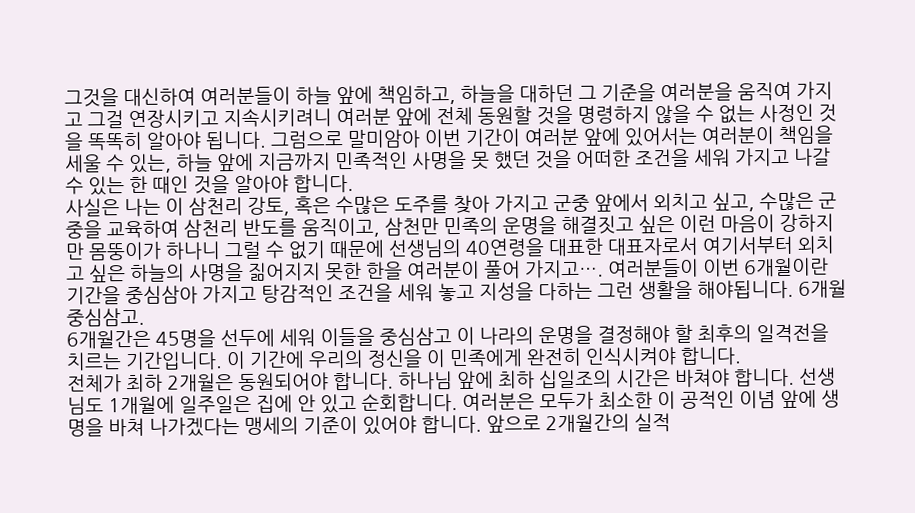그것을 대신하여 여러분들이 하늘 앞에 책임하고, 하늘을 대하던 그 기준을 여러분을 움직여 가지고 그걸 연장시키고 지속시키려니 여러분 앞에 전체 동원할 것을 명령하지 않을 수 없는 사정인 것을 똑똑히 알아야 됩니다. 그럼으로 말미암아 이번 기간이 여러분 앞에 있어서는 여러분이 책임을 세울 수 있는, 하늘 앞에 지금까지 민족적인 사명을 못 했던 것을 어떠한 조건을 세워 가지고 나갈 수 있는 한 때인 것을 알아야 합니다.
사실은 나는 이 삼천리 강토, 혹은 수많은 도주를 찾아 가지고 군중 앞에서 외치고 싶고, 수많은 군중을 교육하여 삼천리 반도를 움직이고, 삼천만 민족의 운명을 해결짓고 싶은 이런 마음이 강하지만 몸뚱이가 하나니 그럴 수 없기 때문에 선생님의 40연령을 대표한 대표자로서 여기서부터 외치고 싶은 하늘의 사명을 짊어지지 못한 한을 여러분이 풀어 가지고…. 여러분들이 이번 6개월이란 기간을 중심삼아 가지고 탕감적인 조건을 세워 놓고 지성을 다하는 그런 생활을 해야됩니다. 6개월 중심삼고.
6개월간은 45명을 선두에 세워 이들을 중심삼고 이 나라의 운명을 결정해야 할 최후의 일격전을 치르는 기간입니다. 이 기간에 우리의 정신을 이 민족에게 완전히 인식시켜야 합니다.
전체가 최하 2개월은 동원되어야 합니다. 하나님 앞에 최하 십일조의 시간은 바쳐야 합니다. 선생님도 1개월에 일주일은 집에 안 있고 순회합니다. 여러분은 모두가 최소한 이 공적인 이념 앞에 생명을 바쳐 나가겠다는 맹세의 기준이 있어야 합니다. 앞으로 2개월간의 실적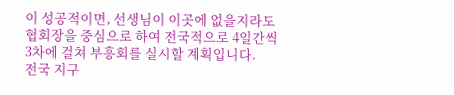이 성공적이면, 선생님이 이곳에 없을지라도 협회장을 중심으로 하여 전국적으로 4일간씩 3차에 걸쳐 부흥회를 실시할 계획입니다.
전국 지구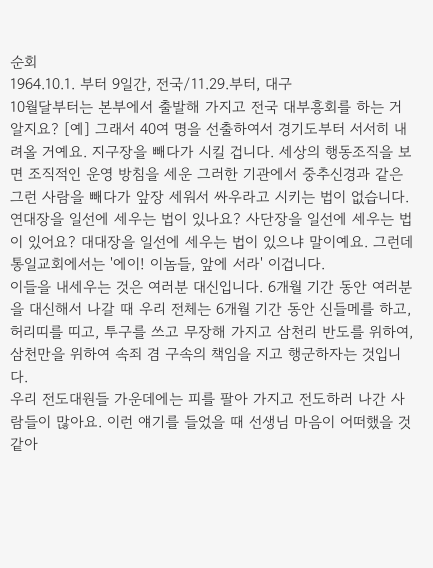순회
1964.10.1. 부터 9일간, 전국/11.29.부터, 대구
10월달부터는 본부에서 출발해 가지고 전국 대부흥회를 하는 거 알지요? [예] 그래서 40여 명을 선출하여서 경기도부터 서서히 내려올 거예요. 지구장을 빼다가 시킬 겁니다. 세상의 행동조직을 보면 조직적인 운영 방침을 세운 그러한 기관에서 중추신경과 같은 그런 사람을 빼다가 앞장 세워서 싸우라고 시키는 법이 없습니다. 연대장을 일선에 세우는 법이 있나요? 사단장을 일선에 세우는 법이 있어요? 대대장을 일선에 세우는 법이 있으냐 말이예요. 그런데 통일교회에서는 '에이! 이놈들, 앞에 서라' 이겁니다.
이들을 내세우는 것은 여러분 대신입니다. 6개월 기간 동안 여러분을 대신해서 나갈 때 우리 전체는 6개월 기간 동안 신들메를 하고, 허리띠를 띠고, 투구를 쓰고 무장해 가지고 삼천리 반도를 위하여, 삼천만을 위하여 속죄 겸 구속의 책임을 지고 행군하자는 것입니다.
우리 전도대원들 가운데에는 피를 팔아 가지고 전도하러 나간 사람들이 많아요. 이런 얘기를 들었을 때 선생님 마음이 어떠했을 것 같아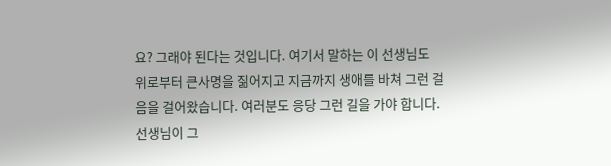요? 그래야 된다는 것입니다. 여기서 말하는 이 선생님도 위로부터 큰사명을 짊어지고 지금까지 생애를 바쳐 그런 걸음을 걸어왔습니다. 여러분도 응당 그런 길을 가야 합니다. 선생님이 그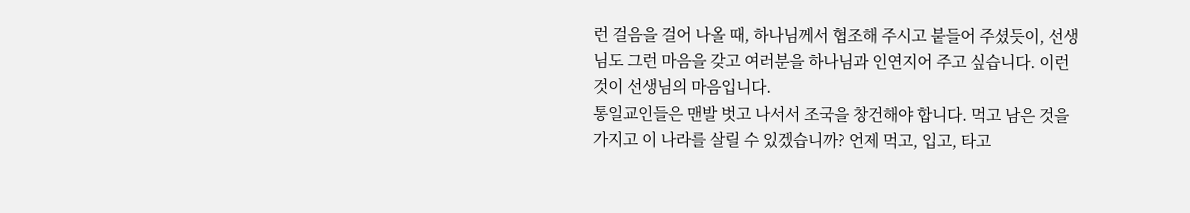런 걸음을 걸어 나올 때, 하나님께서 협조해 주시고 붙들어 주셨듯이, 선생님도 그런 마음을 갖고 여러분을 하나님과 인연지어 주고 싶습니다. 이런 것이 선생님의 마음입니다.
통일교인들은 맨발 벗고 나서서 조국을 창건해야 합니다. 먹고 남은 것을 가지고 이 나라를 살릴 수 있겠습니까? 언제 먹고, 입고, 타고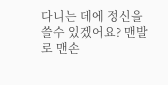다니는 데에 정신을 쓸수 있겠어요? 맨발로 맨손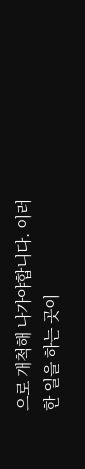으로 개척해 나가야합니다. 이러한 일을 하는 곳이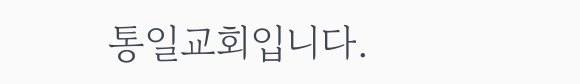통일교회입니다.